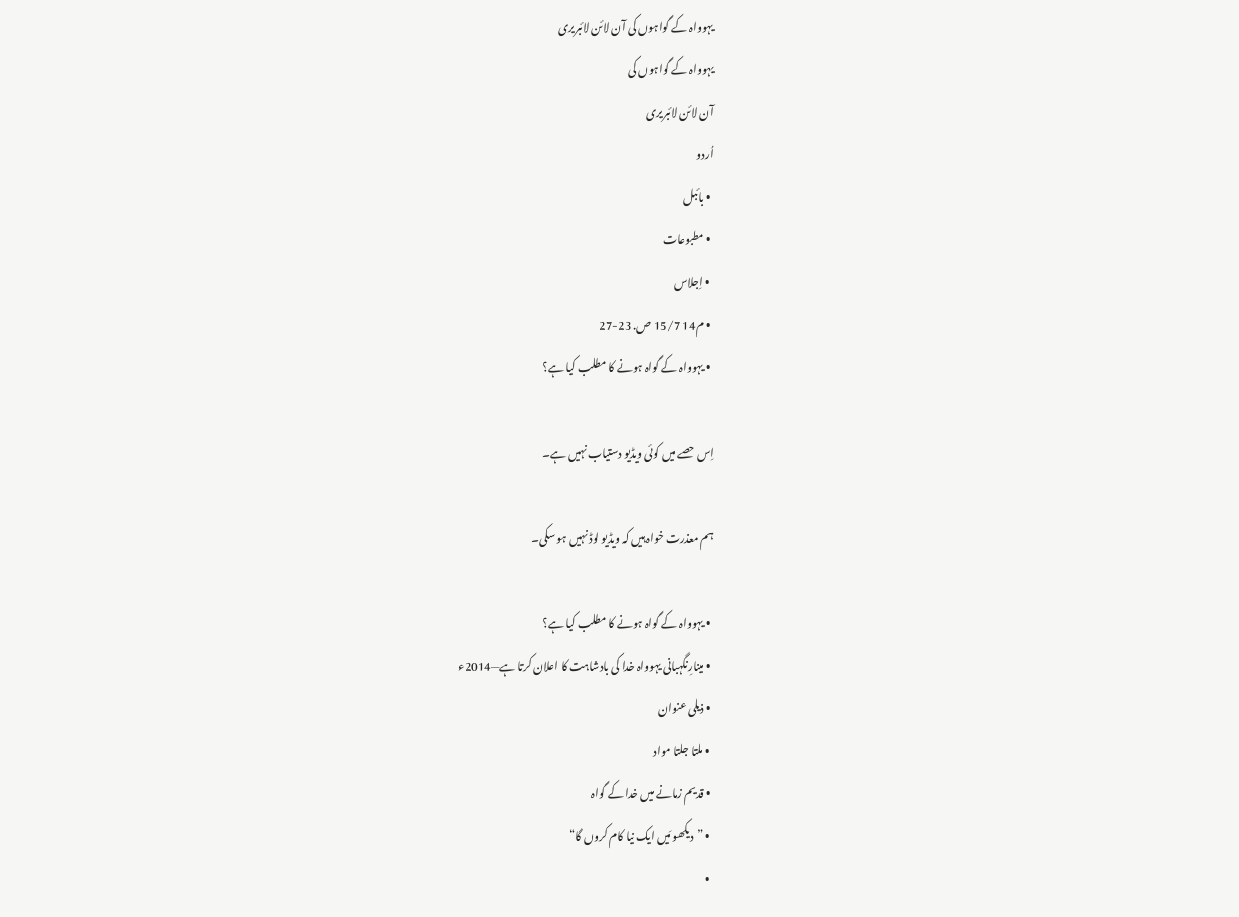یہوواہ کے گواہوں کی آن لائن لائبریری
یہوواہ کے گواہوں کی
آن لائن لائبریری
اُردو
  • بائبل
  • مطبوعات
  • اِجلاس
  • م14 15/7 ص. 23-27
  • یہوواہ کے گواہ ہونے کا مطلب کیا ہے؟

اِس حصے میں کوئی ویڈیو دستیاب نہیں ہے۔

ہم معذرت خواہ ہیں کہ ویڈیو لوڈ نہیں ہو سکی۔

  • یہوواہ کے گواہ ہونے کا مطلب کیا ہے؟
  • مینارِنگہبانی یہوواہ خدا کی بادشاہت کا اعلان کرتا ہے—2014ء
  • ذیلی عنوان
  • ملتا جلتا مواد
  • قدیم زمانے میں خدا کے گواہ
  • ”دیکھو مَیں ایک نیا کام کروں گا“
  •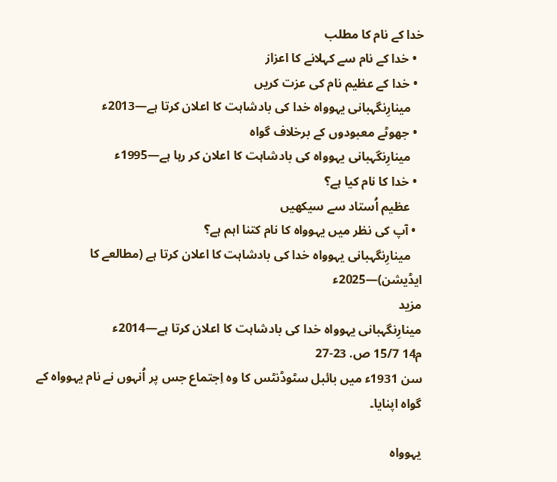خدا کے نام کا مطلب
  • خدا کے نام سے کہلانے کا اعزاز
  • خدا کے عظیم نام کی عزت کریں
    مینارِنگہبانی یہوواہ خدا کی بادشاہت کا اعلان کرتا ہے—2013ء
  • جھوٹے معبودوں کے برخلاف گواہ
    مینارِنگہبانی یہوواہ کی بادشاہت کا اعلان کر رہا ہے—1995ء
  • خدا کا نام کیا ہے؟
    عظیم اُستاد سے سیکھیں
  • آپ کی نظر میں یہوواہ کا نام کتنا اہم ہے؟
    مینارِنگہبانی یہوواہ خدا کی بادشاہت کا اعلان کرتا ہے (مطالعے کا ایڈیشن)—2025ء
مزید
مینارِنگہبانی یہوواہ خدا کی بادشاہت کا اعلان کرتا ہے—2014ء
م14 15/7 ص. 23-27
سن 1931ء میں بائبل سٹوڈنٹس کا وہ اِجتماع جس پر اُنہوں نے نام یہوواہ کے گواہ اپنایا۔

یہوواہ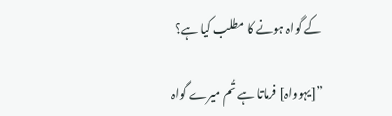کے گواہ ہونے کا مطلب کیا ہے؟

”[یہوواہ] فرماتا ہے تُم میرے گواہ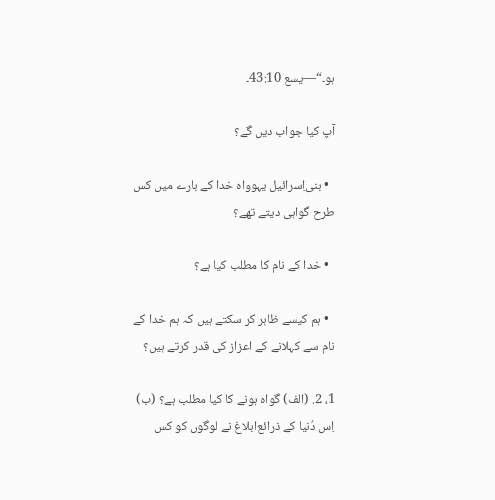ہو۔“—یسع 43:10۔

آپ کیا جواب دیں گے؟

  • بنی‌اِسرائیل یہوواہ خدا کے بارے میں کس طرح گواہی دیتے تھے؟

  • خدا کے نام کا مطلب کیا ہے؟

  • ہم کیسے ظاہر کر سکتے ہیں کہ ہم خدا کے نام سے کہلانے کے اعزاز کی قدر کرتے ہیں؟

1، 2. (الف) گواہ ہونے کا کیا مطلب ہے؟ (ب) اِس دُنیا کے ذرائع‌ابلا‌غ نے لوگوں کو کس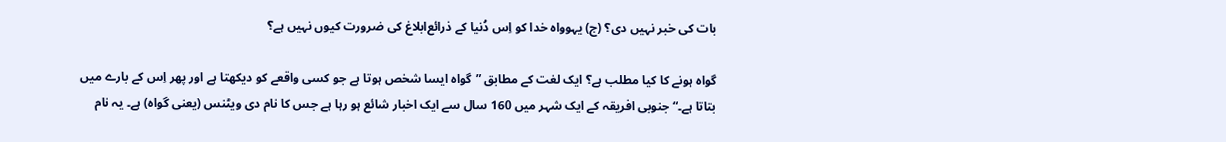بات کی خبر نہیں دی؟ (ج) یہوواہ خدا کو اِس دُنیا کے ذرائع‌ابلا‌غ کی ضرورت کیوں نہیں ہے؟

گواہ ہونے کا کیا مطلب ہے؟ ایک لغت کے مطابق ”گواہ ایسا شخص ہوتا ہے جو کسی واقعے کو دیکھتا ہے اور پھر اِس کے بارے میں بتاتا ہے۔“ جنوبی افریقہ کے ایک شہر میں 160 سال سے ایک اخبار شائع ہو رہا ہے جس کا نام دی ویٹنس (یعنی گواہ) ہے۔ یہ نام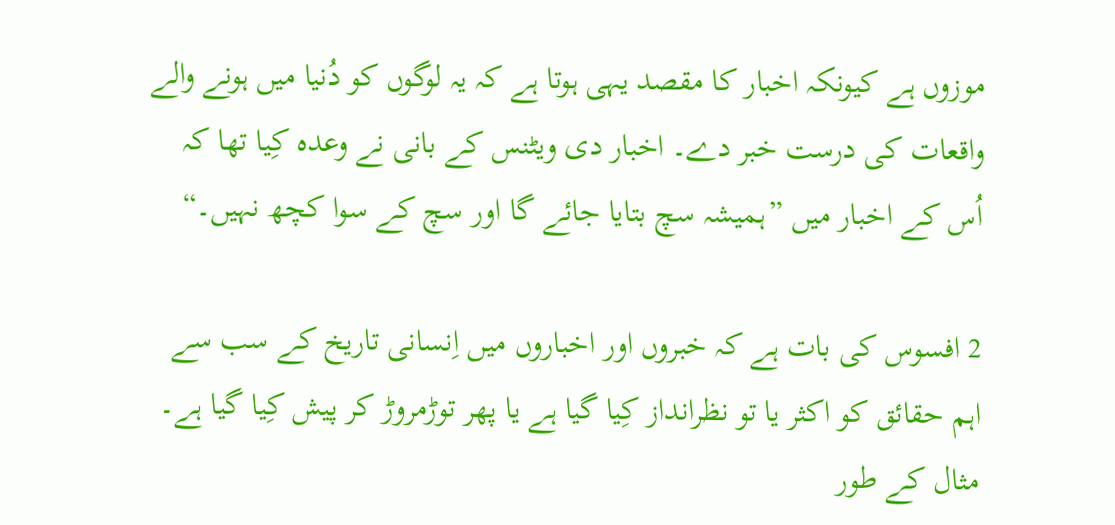موزوں ہے کیونکہ اخبار کا مقصد یہی ہوتا ہے کہ یہ لوگوں کو دُنیا میں ہونے والے واقعات کی درست خبر دے۔ اخبار دی ویٹنس کے بانی نے وعدہ کِیا تھا کہ اُس کے اخبار میں ”ہمیشہ سچ بتایا جائے گا اور سچ کے سوا کچھ نہیں۔“

2 افسوس کی بات ہے کہ خبروں اور اخباروں میں اِنسانی تاریخ کے سب سے اہم حقائق کو اکثر یا تو نظرانداز کِیا گیا ہے یا پھر توڑمروڑ کر پیش کِیا گیا ہے۔ مثال کے طور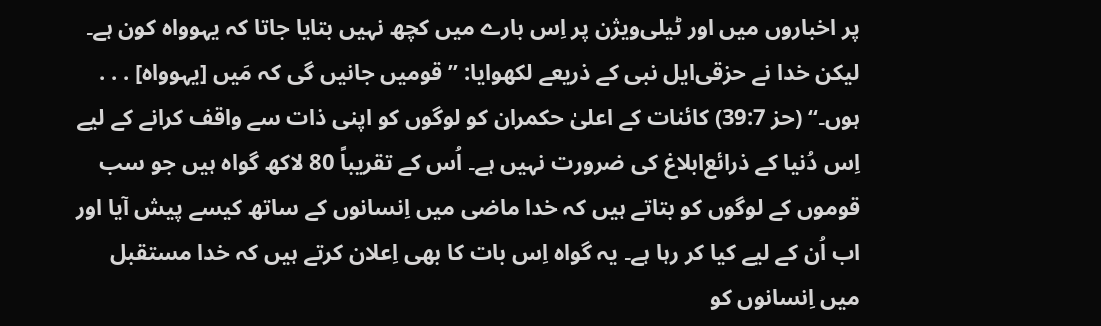پر اخباروں میں اور ٹیلی‌ویژن پر اِس بارے میں کچھ نہیں بتایا جاتا کہ یہوواہ کون ہے۔ لیکن خدا نے حزقی‌ایل نبی کے ذریعے لکھوایا: ”قومیں جانیں گی کہ مَیں [یہوواہ] . . . ہوں۔“ (حز 39:7) کائنات کے اعلیٰ حکمران کو لوگوں کو اپنی ذات سے واقف کرانے کے لیے اِس دُنیا کے ذرائع‌ابلا‌غ کی ضرورت نہیں ہے۔ اُس کے تقریباً 80 لاکھ گواہ ہیں جو سب قوموں کے لوگوں کو بتاتے ہیں کہ خدا ماضی میں اِنسانوں کے ساتھ کیسے پیش آیا اور اب اُن کے لیے کیا کر رہا ہے۔ یہ گواہ اِس بات کا بھی اِعلان کرتے ہیں کہ خدا مستقبل میں اِنسانوں کو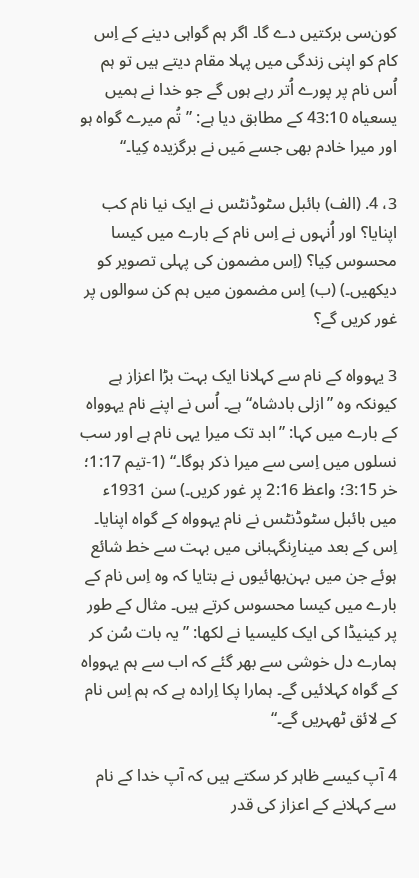کون‌سی برکتیں دے گا۔ اگر ہم گواہی دینے کے اِس کام کو اپنی زندگی میں پہلا مقام دیتے ہیں تو ہم اُس نام پر پورے اُتر رہے ہوں گے جو خدا نے ہمیں یسعیاہ 43:10 کے مطابق دیا ہے: ”تُم میرے گواہ ہو اور میرا خادم بھی جسے مَیں نے برگزیدہ کِیا۔“

3، 4. (الف) بائبل سٹوڈنٹس نے ایک نیا نام کب اپنایا؟ اور اُنہوں نے اِس نام کے بارے میں کیسا محسوس کِیا؟ (اِس مضمون کی پہلی تصویر کو دیکھیں۔) (ب) اِس مضمون میں ہم کن سوالوں پر غور کریں گے؟

3 یہوواہ کے نام سے کہلانا ایک بہت بڑا اعزاز ہے کیونکہ وہ ”ازلی بادشاہ“ ہے۔ اُس نے اپنے نام یہوواہ کے بارے میں کہا: ”ابد تک میرا یہی نام ہے اور سب نسلوں میں اِسی سے میرا ذکر ہوگا۔“ (1-تیم 1:17؛ خر 3:15؛ واعظ 2:16 پر غور کریں۔) سن 1931ء میں بائبل سٹوڈنٹس نے نام یہوواہ کے گواہ اپنایا۔ اِس کے بعد مینارِنگہبانی میں بہت سے خط شائع ہوئے جن میں بہن‌بھائیوں نے بتایا کہ وہ اِس نام کے بارے میں کیسا محسوس کرتے ہیں۔ مثال کے طور پر کینیڈا کی ایک کلیسیا نے لکھا: ”یہ بات سُن کر ہمارے دل خوشی سے بھر گئے کہ اب سے ہم یہوواہ کے گواہ کہلائیں گے۔ ہمارا پکا اِرادہ ہے کہ ہم اِس نام کے لائق ٹھہریں گے۔“

4 آپ کیسے ظاہر کر سکتے ہیں کہ آپ خدا کے نام سے کہلانے کے اعزاز کی قدر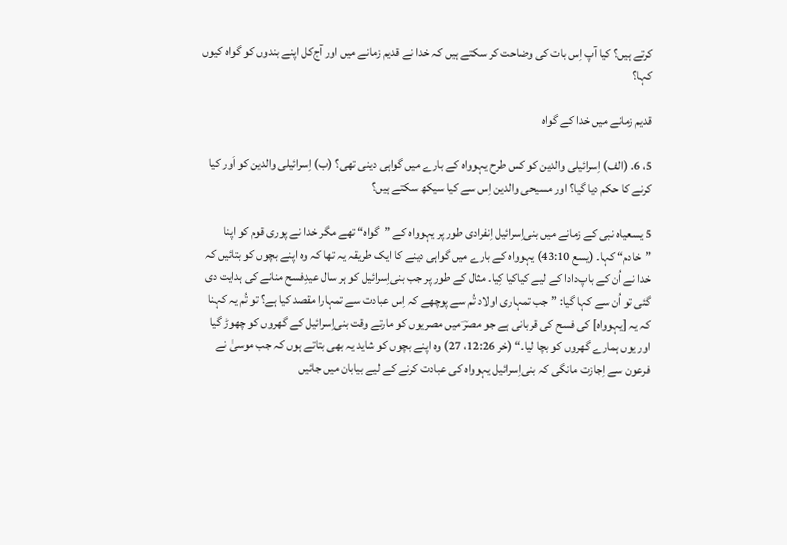کرتے ہیں؟ کیا آپ اِس بات کی وضاحت کر سکتے ہیں کہ خدا نے قدیم زمانے میں اور آج‌کل اپنے بندوں کو گواہ کیوں کہا؟

قدیم زمانے میں خدا کے گواہ

5، 6. (الف) اِسرائیلی والدین کو کس طرح یہوواہ کے بارے میں گواہی دینی تھی؟ (ب) اِسرائیلی والدین کو اَور کیا کرنے کا حکم دیا گیا؟ اور مسیحی والدین اِس سے کیا سیکھ سکتے ہیں؟

5 یسعیاہ نبی کے زمانے میں بنی‌اِسرائیل اِنفرادی طور پر یہوواہ کے ”گواہ“ تھے مگر خدا نے پوری قوم کو اپنا ”خادم“ کہا۔ (یسع 43:10) یہوواہ کے بارے میں گواہی دینے کا ایک طریقہ یہ تھا کہ وہ اپنے بچوں کو بتائیں کہ خدا نے اُن کے باپ‌دادا کے لیے کیاکیا کِیا۔ مثال کے طور پر جب بنی‌اِسرائیل کو ہر سال عیدِفسح منانے کی ہدایت دی گئی تو اُن سے کہا گیا: ”جب تمہاری اولاد تُم سے پوچھے کہ اِس عبادت سے تمہارا مقصد کیا ہے؟ تو تُم یہ کہنا کہ یہ [یہوواہ] کی فسح کی قربانی ہے جو مصرؔ میں مصریوں کو مارتے وقت بنی‌اِسرائیل کے گھروں کو چھوڑ گیا اور یوں ہمارے گھروں کو بچا لیا۔“ (خر 12:26، 27) وہ اپنے بچوں کو شاید یہ بھی بتاتے ہوں کہ جب موسیٰ نے فرعون سے اِجازت مانگی کہ بنی‌اِسرائیل یہوواہ کی عبادت کرنے کے لیے بیابان میں جائیں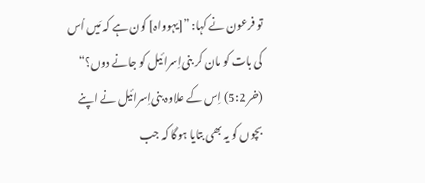تو فرعون نے کہا: ”[یہوواہ] کون ہے کہ مَیں اُس کی بات کو مان کر بنی‌اِسرائیل کو جانے دوں؟“ (خر 5:2) اِس کے علاوہ بنی‌اِسرائیل نے اپنے بچوں کو یہ بھی بتایا ہوگا کہ جب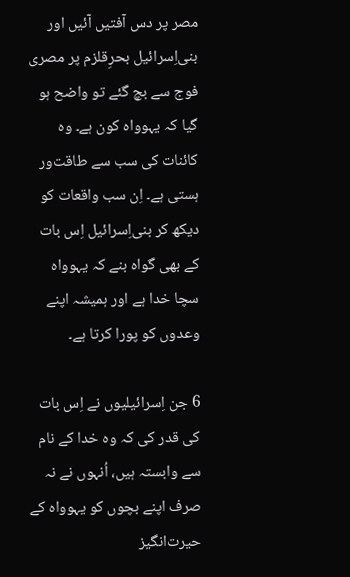مصر پر دس آفتیں آئیں اور بنی‌اِسرائیل بحرِقلزم پر مصری فوج سے بچ گئے تو واضح ہو گیا کہ یہوواہ کون ہے۔ وہ کائنات کی سب سے طاقت‌ور ہستی ہے۔ اِن سب واقعات کو دیکھ کر بنی‌اِسرائیل اِس بات کے بھی گواہ بنے کہ یہوواہ سچا خدا ہے اور ہمیشہ اپنے وعدوں کو پورا کرتا ہے۔

6 جن اِسرائیلیوں نے اِس بات کی قدر کی کہ وہ خدا کے نام سے وابستہ ہیں، اُنہوں نے نہ صرف اپنے بچوں کو یہوواہ کے حیرت‌انگیز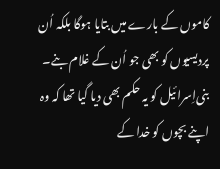کاموں کے بارے میں بتایا ہوگا بلکہ اُن پردیسیوں کو بھی جو اُن کے غلام بنے۔ بنی‌اِسرائیل کو یہ حکم بھی دیا گیا تھا کہ وہ اپنے بچوں کو خدا کے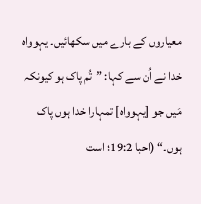معیاروں کے بارے میں سکھائیں۔ یہوواہ خدا نے اُن سے کہا: ”تُم پاک ہو کیونکہ مَیں جو [یہوواہ] تمہارا خدا ہوں پاک ہوں۔“ (احبا 19:2؛ است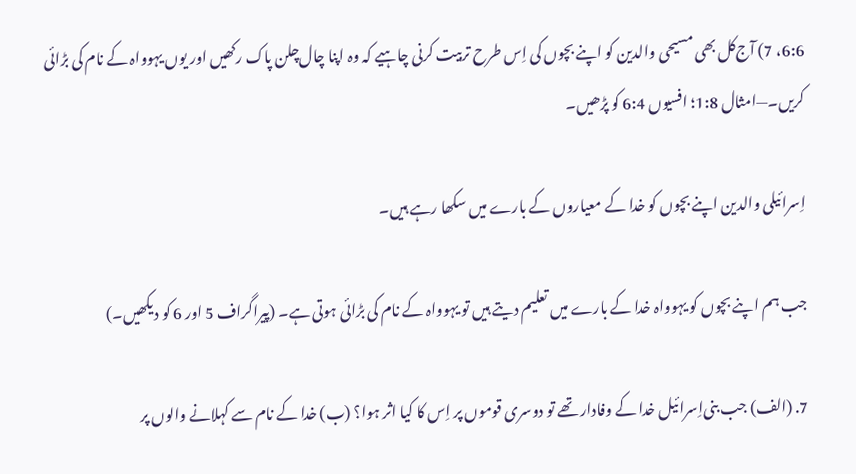6:6، 7) آج‌کل بھی مسیحی والدین کو اپنے بچوں کی اِس طرح تربیت کرنی چاہیے کہ وہ اپنا چال‌چلن پاک رکھیں اور یوں یہوواہ کے نام کی بڑائی کریں۔—امثال 1:8؛ افسیوں 6:4 کو پڑھیں۔

اِسرائیلی والدین اپنے بچوں کو خدا کے معیاروں کے بارے میں سکھا رہے ہیں۔

جب ہم اپنے بچوں کو یہوواہ خدا کے بارے میں تعلیم دیتے ہیں تو یہوواہ کے نام کی بڑائی ہوتی ہے۔ (پیراگراف 5 اور 6 کو دیکھیں۔)

7. (الف) جب بنی‌اِسرائیل خدا کے وفادار تھے تو دوسری قوموں پر اِس کا کیا اثر ہوا؟ (ب) خدا کے نام سے کہلانے والوں پر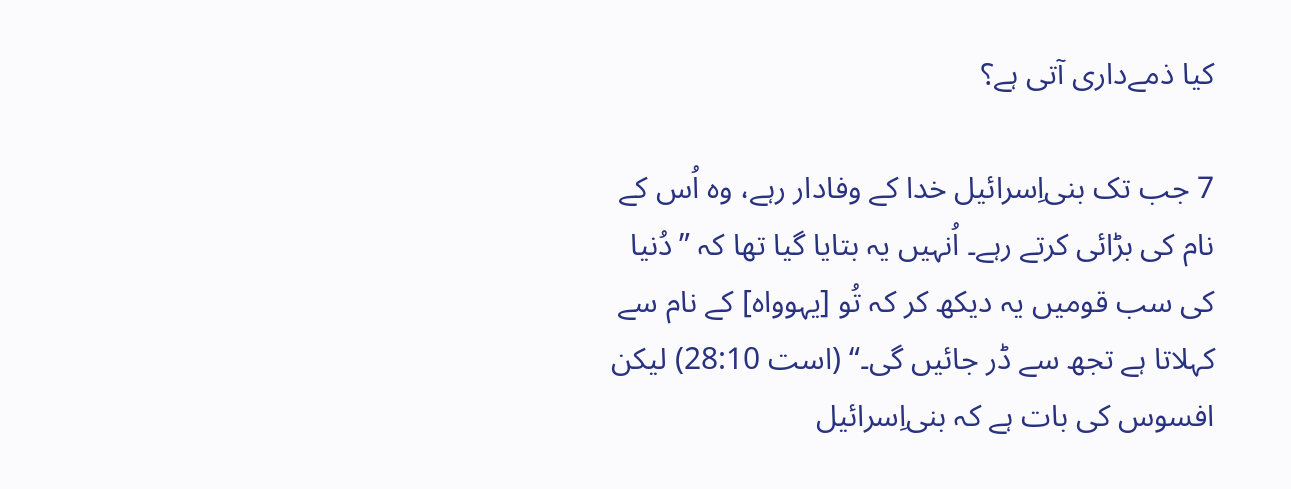کیا ذمے‌داری آتی ہے؟

7 جب تک بنی‌اِسرائیل خدا کے وفادار رہے، وہ اُس کے نام کی بڑائی کرتے رہے۔ اُنہیں یہ بتایا گیا تھا کہ ”دُنیا کی سب قومیں یہ دیکھ کر کہ تُو [یہوواہ] کے نام سے کہلاتا ہے تجھ سے ڈر جائیں گی۔“ (است 28:10) لیکن افسوس کی بات ہے کہ بنی‌اِسرائیل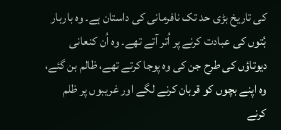کی تاریخ بڑی حد تک نافرمانی کی داستان ہے۔ وہ باربار بُتوں کی عبادت کرنے پر اُتر آتے تھے۔ وہ اُن کنعانی دیوتاؤں کی طرح جن کی وہ پوجا کرتے تھے، ظالم بن گئے، وہ اپنے بچوں کو قربان کرنے لگے اور غریبوں پر ظلم کرنے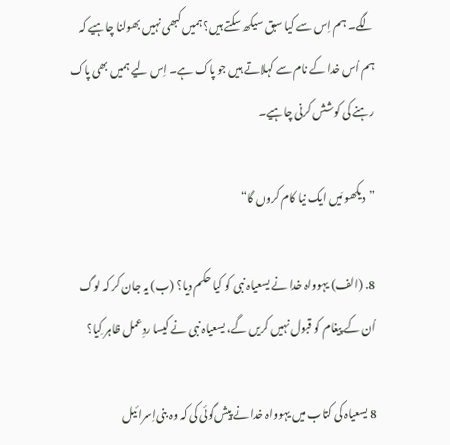لگے۔ ہم اِس سے کیا سبق سیکھ سکتے ہیں؟ ہمیں کبھی نہیں بھولنا چاہیے کہ ہم اُس خدا کے نام سے کہلاتے ہیں جو پاک ہے۔ اِس لیے ہمیں بھی پاک رہنے کی کوشش کرنی چاہیے۔

”دیکھو مَیں ایک نیا کام کروں گا“

8. (الف) یہوواہ خدا نے یسعیاہ نبی کو کیا حکم دیا؟ (ب) یہ جان کر کہ لوگ اُن کے پیغام کو قبول نہیں کریں گے، یسعیاہ نبی نے کیسا ردِعمل ظاہر کِیا؟

8 یسعیاہ کی کتاب میں یہوواہ خدا نے پیش‌گوئی کی کہ وہ بنی‌اِسرائیل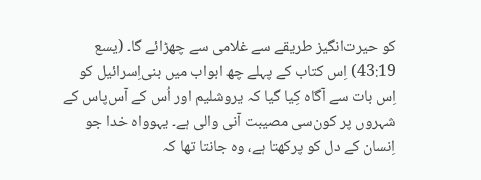کو حیرت‌انگیز طریقے سے غلامی سے چھڑائے گا۔ (یسع 43:19) اِس کتاب کے پہلے چھ ابواب میں بنی‌اِسرائیل کو اِس بات سے آگاہ کِیا گیا کہ یروشلیم اور اُس کے آس‌پاس کے شہروں پر کون‌سی مصیبت آنی والی ہے۔ یہوواہ خدا جو اِنسان کے دل کو پرکھتا ہے، وہ جانتا تھا کہ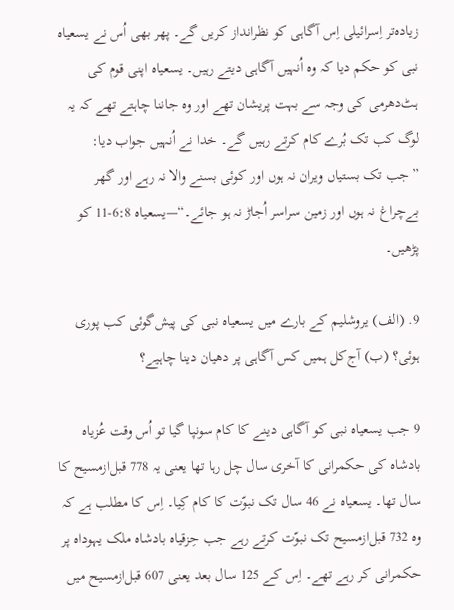زیادہ‌تر اِسرائیلی اِس آگاہی کو نظرانداز کریں گے۔ پھر بھی اُس نے یسعیاہ نبی کو حکم دیا کہ وہ اُنہیں آگاہی دیتے رہیں۔ یسعیاہ اپنی قوم کی ہٹ‌دھرمی کی وجہ سے بہت پریشان تھے اور وہ جاننا چاہتے تھے کہ یہ لوگ کب تک بُرے کام کرتے رہیں گے۔ خدا نے اُنہیں جواب دیا: ”جب تک بستیاں ویران نہ ہوں اور کوئی بسنے والا نہ رہے اور گھر بے‌چراغ نہ ہوں اور زمین سراسر اُجاڑ نہ ہو جائے۔“—یسعیاہ 6:8-11 کو پڑھیں۔

9. (الف) یروشلیم کے بارے میں یسعیاہ نبی کی پیش‌گوئی کب پوری ہوئی؟ (ب) آج‌کل ہمیں کس آگاہی پر دھیان دینا چاہیے؟

9 جب یسعیاہ نبی کو آگاہی دینے کا کام سونپا گیا تو اُس وقت عُزیاہ بادشاہ کی حکمرانی کا آخری سال چل رہا تھا یعنی یہ 778 قبل‌ازمسیح کا سال تھا۔ یسعیاہ نے 46 سال تک نبوّت کا کام کِیا۔ اِس کا مطلب ہے کہ وہ 732 قبل‌ازمسیح تک نبوّت کرتے رہے جب حِزقیاہ بادشاہ ملک یہوداہ پر حکمرانی کر رہے تھے۔ اِس کے 125 سال بعد یعنی 607 قبل‌ازمسیح میں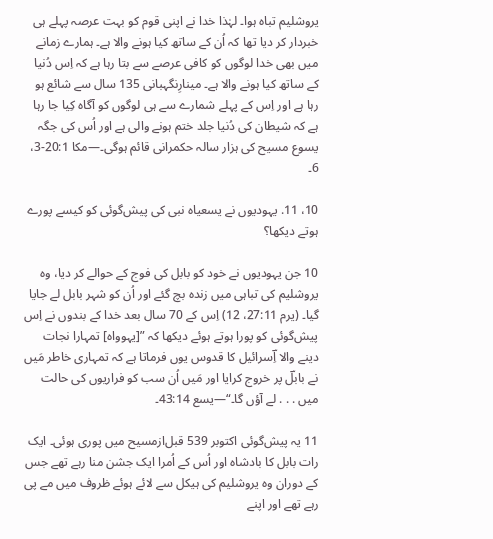یروشلیم تباہ ہوا۔ لہٰذا خدا نے اپنی قوم کو بہت عرصہ پہلے ہی خبردار کر دیا تھا کہ اُن کے ساتھ کیا ہونے والا ہے۔ ہمارے زمانے میں بھی خدا لوگوں کو کافی عرصے سے بتا رہا ہے کہ اِس دُنیا کے ساتھ کیا ہونے والا ہے۔ مینارِنگہبانی 135 سال سے شائع ہو رہا ہے اور اِس کے پہلے شمارے سے ہی لوگوں کو آگاہ کِیا جا رہا ہے کہ شیطان کی دُنیا جلد ختم ہونے والی ہے اور اُس کی جگہ یسوع مسیح کی ہزار سالہ حکمرانی قائم ہوگی۔—مکا 20:1-3، 6۔

10، 11. یہودیوں نے یسعیاہ نبی کی پیش‌گوئی کو کیسے پورے ہوتے دیکھا؟

10 جن یہودیوں نے خود کو بابل کی فوج کے حوالے کر دیا، وہ یروشلیم کی تباہی میں زندہ بچ گئے اور اُن کو شہر بابل لے جایا گیا۔ (یرم 27:11، 12) اِس کے 70 سال بعد خدا کے بندوں نے اِس پیش‌گوئی کو پورا ہوتے ہوئے دیکھا کہ ”[یہوواہ] تمہارا نجات دینے والا اِؔسرائیل کا قدوس یوں فرماتا ہے کہ تمہاری خاطر مَیں نے بابلؔ پر خروج کرایا اور مَیں اُن سب کو فراریوں کی حالت میں . . . لے آؤں گا۔“—یسع 43:14۔

11 یہ پیش‌گوئی اکتوبر 539 قبل‌ازمسیح میں پوری ہوئی۔ ایک رات بابل کا بادشاہ اور اُس کے اُمرا ایک جشن منا رہے تھے جس کے دوران وہ یروشلیم کی ہیکل سے لائے ہوئے ظروف میں مے پی رہے تھے اور اپنے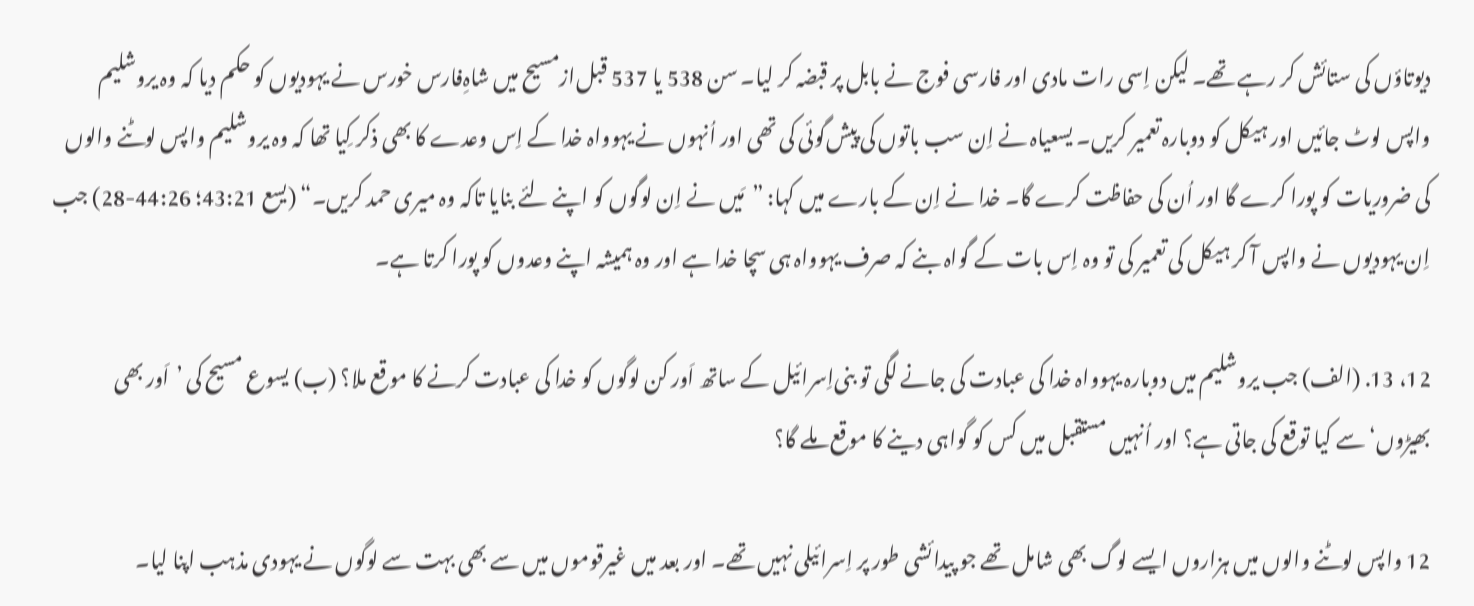دیوتاؤں کی ستائش کر رہے تھے۔ لیکن اِسی رات مادی اور فارسی فوج نے بابل پر قبضہ کر لیا۔ سن 538 یا 537 قبل‌ازمسیح میں شاہِ‌فارس خورس نے یہودیوں کو حکم دیا کہ وہ یروشلیم واپس لوٹ جائیں اور ہیکل کو دوبارہ تعمیر کریں۔ یسعیاہ نے اِن سب باتوں کی پیش‌گوئی کی تھی اور اُنہوں نے یہوواہ خدا کے اِس وعدے کا بھی ذکر کِیا تھا کہ وہ یروشلیم واپس لوٹنے والوں کی ضروریات کو پورا کرے گا اور اُن کی حفاظت کرے گا۔ خدا نے اِن کے بارے میں کہا: ”مَیں نے اِن لوگوں کو اپنے لئے بنایا تاکہ وہ میری حمد کریں۔“ (یسع 43:21؛ 44:26-28) جب اِن یہودیوں نے واپس آ کر ہیکل کی تعمیر کی تو وہ اِس بات کے گواہ بنے کہ صرف یہوواہ ہی سچا خدا ہے اور وہ ہمیشہ اپنے وعدوں کو پورا کرتا ہے۔

12، 13. (الف) جب یروشلیم میں دوبارہ یہوواہ خدا کی عبادت کی جانے لگی تو بنی‌اِسرائیل کے ساتھ اَور کن لوگوں کو خدا کی عبادت کرنے کا موقع ملا؟ (ب) یسوع مسیح کی ’اَور بھی بھیڑوں‘ سے کیا توقع کی جاتی ہے؟ اور اُنہیں مستقبل میں کس کو گواہی دینے کا موقع ملے گا؟

12 واپس لوٹنے والوں میں ہزاروں ایسے لوگ بھی شامل تھے جو پیدائشی طور پر اِسرائیلی نہیں تھے۔ اور بعد میں غیرقوموں میں سے بھی بہت سے لوگوں نے یہودی مذہب اپنا لیا۔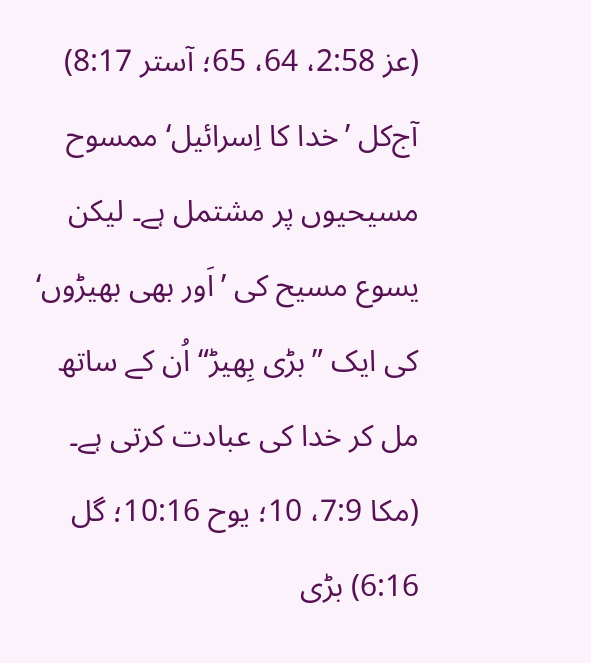(عز 2:58، 64، 65؛ آستر 8:17) آج‌کل ’خدا کا اِسرائیل‘ ممسوح مسیحیوں پر مشتمل ہے۔ لیکن یسوع مسیح کی ’اَور بھی بھیڑوں‘ کی ایک ”بڑی بِھیڑ“ اُن کے ساتھ مل کر خدا کی عبادت کرتی ہے۔ (مکا 7:9، 10؛ یوح 10:16؛ گل 6:16) بڑی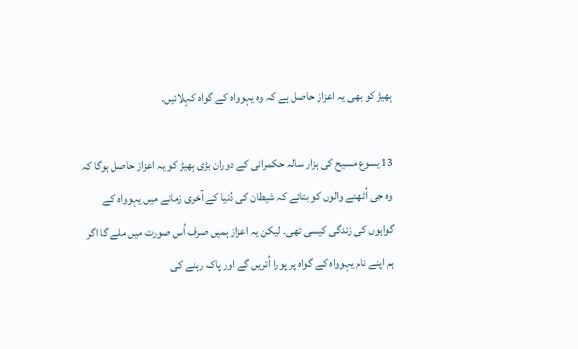بِھیڑ کو بھی یہ اعزاز حاصل ہے کہ وہ یہوواہ کے گواہ کہلائیں۔

13 یسوع مسیح کی ہزار سالہ حکمرانی کے دوران بڑی بِھیڑ کو یہ اعزاز حاصل ہوگا کہ وہ جی اُٹھنے والوں کو بتائے کہ شیطان کی دُنیا کے آخری زمانے میں یہوواہ کے گواہوں کی زندگی کیسی تھی۔ لیکن یہ اعزاز ہمیں صرف اُس صورت میں ملے گا اگر ہم اپنے نام یہوواہ کے گواہ پر پورا اُتریں گے اور پاک رہنے کی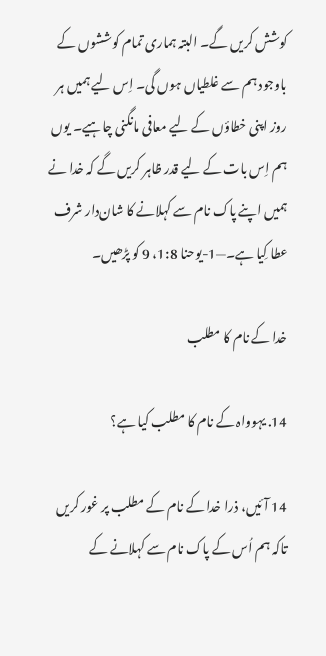کوشش کریں گے۔ البتہ ہماری تمام کوششوں کے باوجود ہم سے غلطیاں ہوں گی۔ اِس لیے ہمیں ہر روز اپنی خطاؤں کے لیے معافی مانگنی چاہیے۔ یوں ہم اِس بات کے لیے قدر ظاہر کریں گے کہ خدا نے ہمیں اپنے پاک نام سے کہلانے کا شان‌دار شرف عطا کِیا ہے۔—1-یوحنا 1:8، 9 کو پڑھیں۔

خدا کے نام کا مطلب

14. یہوواہ کے نام کا مطلب کیا ہے؟

14 آئیں، ذرا خدا کے نام کے مطلب پر غور کریں تاکہ ہم اُس کے پاک نام سے کہلانے کے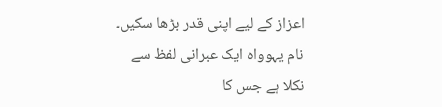اعزاز کے لیے اپنی قدر بڑھا سکیں۔ نام یہوواہ ایک عبرانی لفظ سے نکلا ہے جس کا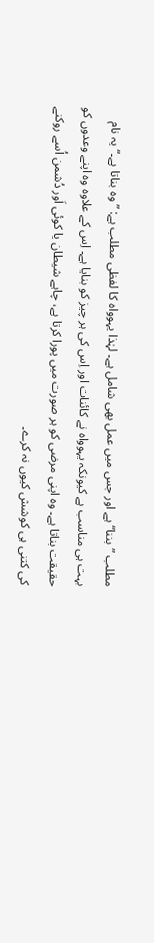مطلب ”بننا“ ہے اور جس میں عمل بھی شامل ہے۔ لہٰذا یہوواہ کا لفظی مطلب ہے: ”وہ بناتا ہے۔“ یہ نام بہت ہی مناسب ہے کیونکہ یہوواہ نے کائنات اور اِس کی ہر چیز کو بنایا ہے۔ اِس کے علاوہ وہ اپنے وعدوں کو حقیقت بناتا ہے۔ وہ اپنی مرضی کو ہر صورت میں پورا کرتا ہے، چاہے شیطان یا کوئی اَور دُشمن اُسے روکنے کی کتنی ہی کوشش کیوں نہ کرے۔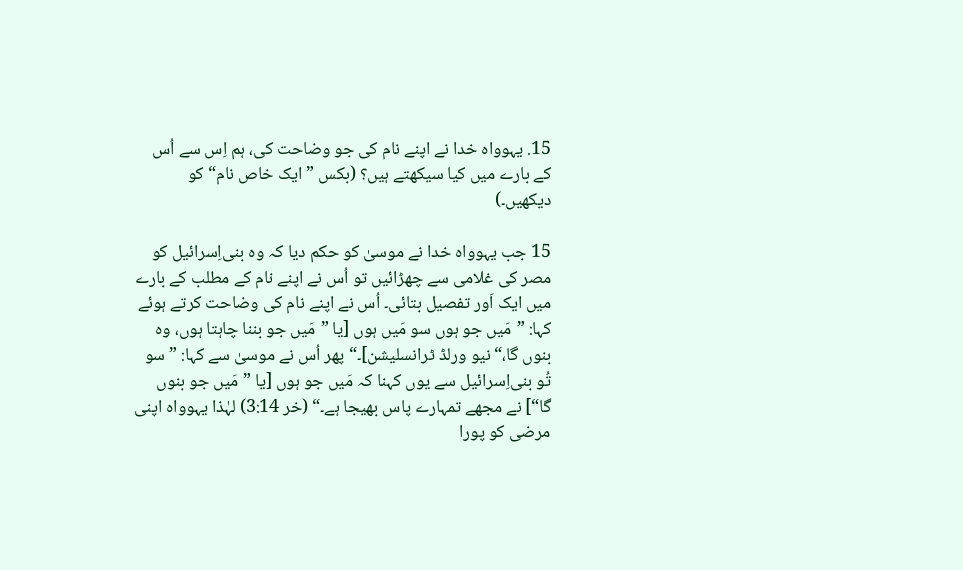15. یہوواہ خدا نے اپنے نام کی جو وضاحت کی، ہم اِس سے اُس کے بارے میں کیا سیکھتے ہیں؟ (بکس ”ایک خاص نام“ کو دیکھیں۔)

15 جب یہوواہ خدا نے موسیٰ کو حکم دیا کہ وہ بنی‌اِسرائیل کو مصر کی غلامی سے چھڑائیں تو اُس نے اپنے نام کے مطلب کے بارے میں ایک اَور تفصیل بتائی۔ اُس نے اپنے نام کی وضاحت کرتے ہوئے کہا: ”مَیں جو ہوں سو مَیں ہوں [یا ”مَیں جو بننا چاہتا ہوں، وہ بنوں گا،“ نیو ورلڈ ٹرانسلیشن]۔“ پھر اُس نے موسیٰ سے کہا: ”سو تُو بنی‌اِسرائیل سے یوں کہنا کہ مَیں جو ہوں [یا ”مَیں جو بنوں گا“] نے مجھے تمہارے پاس بھیجا ہے۔“ (خر 3:14) لہٰذا یہوواہ اپنی مرضی کو پورا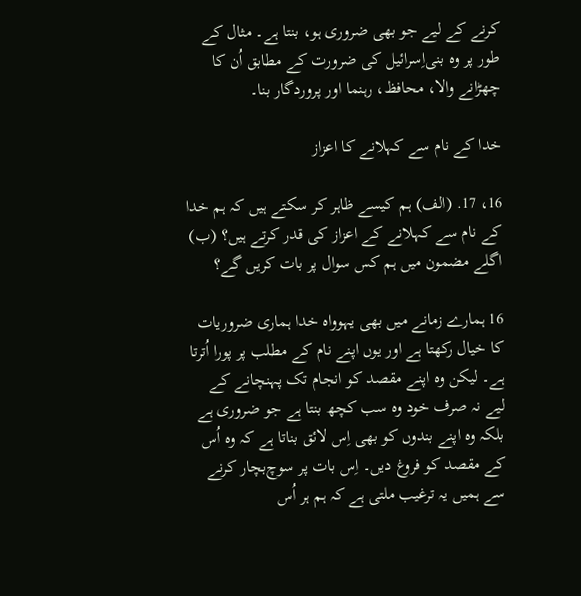کرنے کے لیے جو بھی ضروری ہو، بنتا ہے۔ مثال کے طور پر وہ بنی‌اِسرائیل کی ضرورت کے مطابق اُن کا چھڑانے والا، محافظ، رہنما اور پروردگار بنا۔

خدا کے نام سے کہلانے کا اعزاز

16، 17. (الف) ہم کیسے ظاہر کر سکتے ہیں کہ ہم خدا کے نام سے کہلانے کے اعزاز کی قدر کرتے ہیں؟ (ب) اگلے مضمون میں ہم کس سوال پر بات کریں گے؟

16 ہمارے زمانے میں بھی یہوواہ خدا ہماری ضروریات کا خیال رکھتا ہے اور یوں اپنے نام کے مطلب پر پورا اُترتا ہے۔ لیکن وہ اپنے مقصد کو انجام تک پہنچانے کے لیے نہ صرف خود وہ سب کچھ بنتا ہے جو ضروری ہے بلکہ وہ اپنے بندوں کو بھی اِس لائق بناتا ہے کہ وہ اُس کے مقصد کو فروغ دیں۔ اِس بات پر سوچ‌بچار کرنے سے ہمیں یہ ترغیب ملتی ہے کہ ہم ہر اُس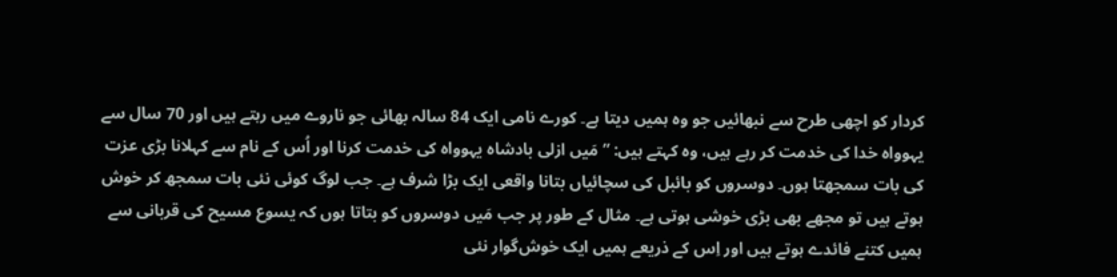کردار کو اچھی طرح سے نبھائیں جو وہ ہمیں دیتا ہے۔ کورے نامی ایک 84 سالہ بھائی جو ناروے میں رہتے ہیں اور 70 سال سے یہوواہ خدا کی خدمت کر رہے ہیں، وہ کہتے ہیں: ”مَیں ازلی بادشاہ یہوواہ کی خدمت کرنا اور اُس کے نام سے کہلانا بڑی عزت کی بات سمجھتا ہوں۔ دوسروں کو بائبل کی سچائیاں بتانا واقعی ایک بڑا شرف ہے۔ جب لوگ کوئی نئی بات سمجھ کر خوش ہوتے ہیں تو مجھے بھی بڑی خوشی ہوتی ہے۔ مثال کے طور پر جب مَیں دوسروں کو بتاتا ہوں کہ یسوع مسیح کی قربانی سے ہمیں کتنے فائدے ہوتے ہیں اور اِس کے ذریعے ہمیں ایک خوش‌گوار نئی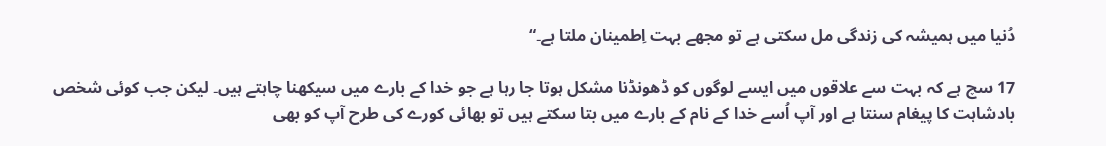دُنیا میں ہمیشہ کی زندگی مل سکتی ہے تو مجھے بہت اِطمینان ملتا ہے۔“

17 سچ ہے کہ بہت سے علاقوں میں ایسے لوگوں کو ڈھونڈنا مشکل ہوتا جا رہا ہے جو خدا کے بارے میں سیکھنا چاہتے ہیں۔ لیکن جب کوئی شخص بادشاہت کا پیغام سنتا ہے اور آپ اُسے خدا کے نام کے بارے میں بتا سکتے ہیں تو بھائی کورے کی طرح آپ کو بھی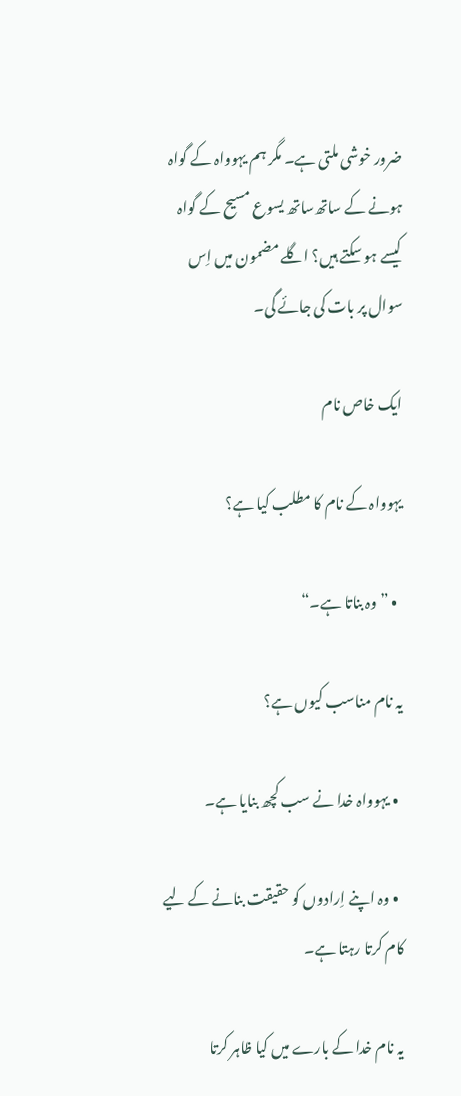ضرور خوشی ملتی ہے۔ مگر ہم یہوواہ کے گواہ ہونے کے ساتھ‌ساتھ یسوع مسیح کے گواہ کیسے ہو سکتے ہیں؟ اگلے مضمون میں اِس سوال پر بات کی جائے گی۔

ایک خاص نام

یہوواہ کے نام کا مطلب کیا ہے؟

  • ”وہ بناتا ہے۔“

یہ نام مناسب کیوں ہے؟

  • یہوواہ خدا نے سب کچھ بنایا ہے۔

  • وہ اپنے اِرادوں کو حقیقت بنانے کے لیے کام کرتا رہتا ہے۔

یہ نام خدا کے بارے میں کیا ظاہر کرتا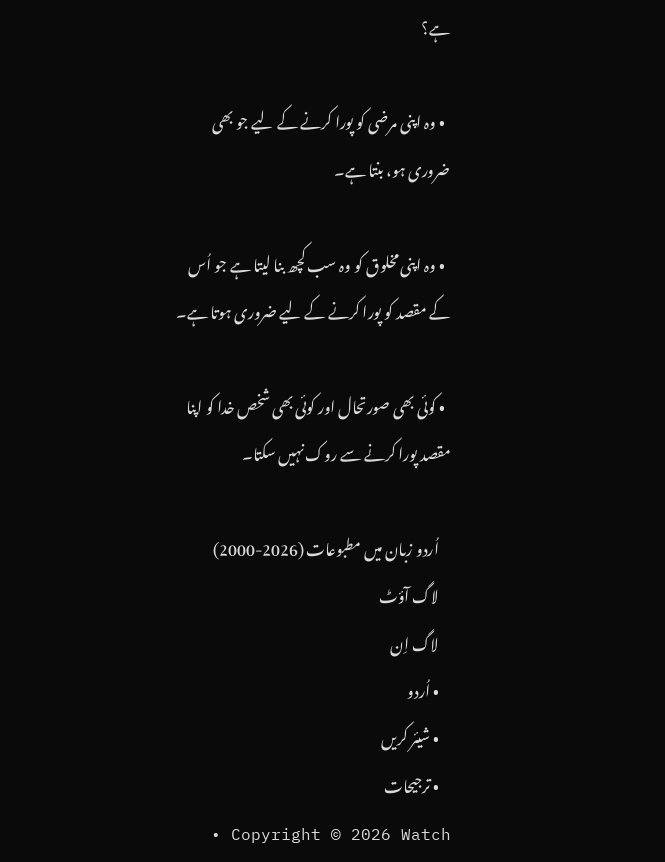ہے؟

  • وہ اپنی مرضی کو پورا کرنے کے لیے جو بھی ضروری ہو، بنتا ہے۔

  • وہ اپنی مخلوق کو وہ سب کچھ بنا لیتا ہے جو اُس کے مقصد کو پورا کرنے کے لیے ضروری ہوتا ہے۔

  • کوئی بھی صورتحال اور کوئی بھی شخص خدا کو اپنا مقصد پورا کرنے سے روک نہیں سکتا۔

    اُردو زبان میں مطبوعات (2026-2000)
    لاگ آؤٹ
    لاگ اِن
    • اُردو
    • شیئر کریں
    • ترجیحات
    • Copyright © 2026 Watch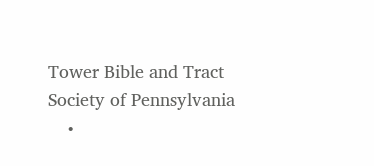Tower Bible and Tract Society of Pennsylvania
    •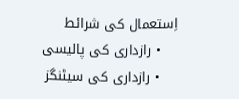اِستعمال کی شرائط
    • رازداری کی پالیسی
    • رازداری کی سیٹنگز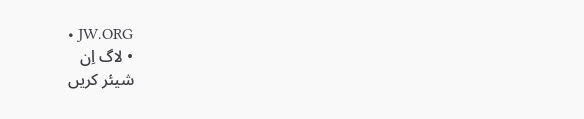• JW.ORG
    • لاگ اِن
    شیئر کریں